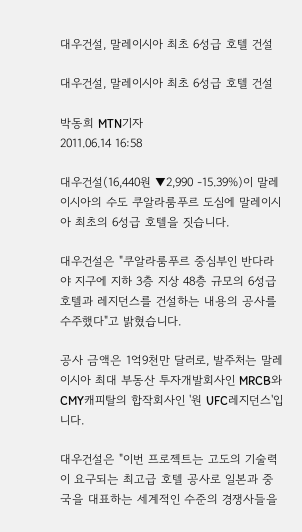대우건설, 말레이시아 최초 6성급 호텔 건설

대우건설, 말레이시아 최초 6성급 호텔 건설

박동희 MTN기자
2011.06.14 16:58

대우건설(16,440원 ▼2,990 -15.39%)이 말레이시아의 수도 쿠알라룸푸르 도심에 말레이시아 최초의 6성급 호텔을 짓습니다.

대우건설은 "쿠알라룸푸르 중심부인 반다라야 지구에 지하 3층 지상 48층 규모의 6성급 호텔과 레지던스를 건설하는 내용의 공사를 수주했다"고 밝혔습니다.

공사 금액은 1억9천만 달러로, 발주처는 말레이시아 최대 부동산 투자개발회사인 MRCB와 CMY캐피탈의 합작회사인 '원 UFC레지던스'입니다.

대우건설은 "이번 프로젝트는 고도의 기술력이 요구되는 최고급 호텔 공사로 일본과 중국을 대표하는 세계적인 수준의 경쟁사들을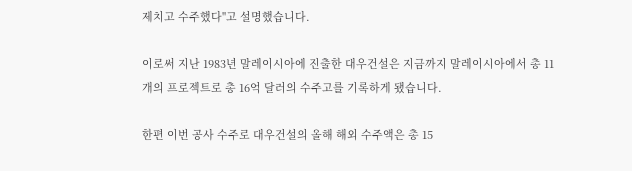제치고 수주했다"고 설명했습니다.

이로써 지난 1983년 말레이시아에 진출한 대우건설은 지금까지 말레이시아에서 총 11개의 프로젝트로 총 16억 달러의 수주고를 기록하게 됐습니다.

한편 이번 공사 수주로 대우건설의 올해 해외 수주액은 총 15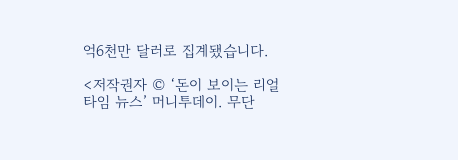억6천만 달러로 집계됐습니다.

<저작권자 © ‘돈이 보이는 리얼타임 뉴스’ 머니투데이. 무단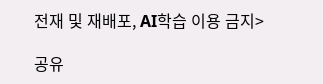전재 및 재배포, AI학습 이용 금지>

공유